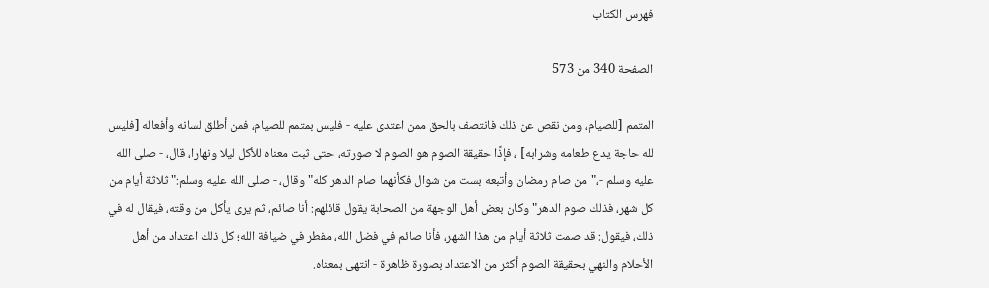فهرس الكتاب

الصفحة 340 من 573

المتمم [للصيام، ومن نقص عن ذلك فانتصف بالحق ممن اعتدى عليه - فليس بمتمم للصيام، فمن أطلق لسانه وأفعاله [فليس لله حاجة يدع طعامه وشرابه] ، فإذًا حقيقة الصوم هو الصوم لا صورته، حتى ثبت معناه للأكل ليلا ونهارا، قال، - صلى الله عليه وسلم -،"من صام رمضان وأتبعه بست من شوال فكأنهما صام الدهر كله"وقال، - صلى الله عليه وسلم:"ثلاثة أيام من كل شهر، فذلك صوم الدهر"وكان بعض أهل الوجهة من الصحابة يقول قائلهم: أنا صائم، ثم يرى يأكل من وقته، فيقال له في ذلك، فيقول: قد صمت ثلاثة أيام من هذا الشهر، فأنا صائم في فضل الله، مفطر في ضيافة الله؛ كل ذلك اعتداد من أهل الأحلام والنهي بحقيقة الصوم أكثر من الاعتداد بصورة ظاهرة - انتهى بمعناه.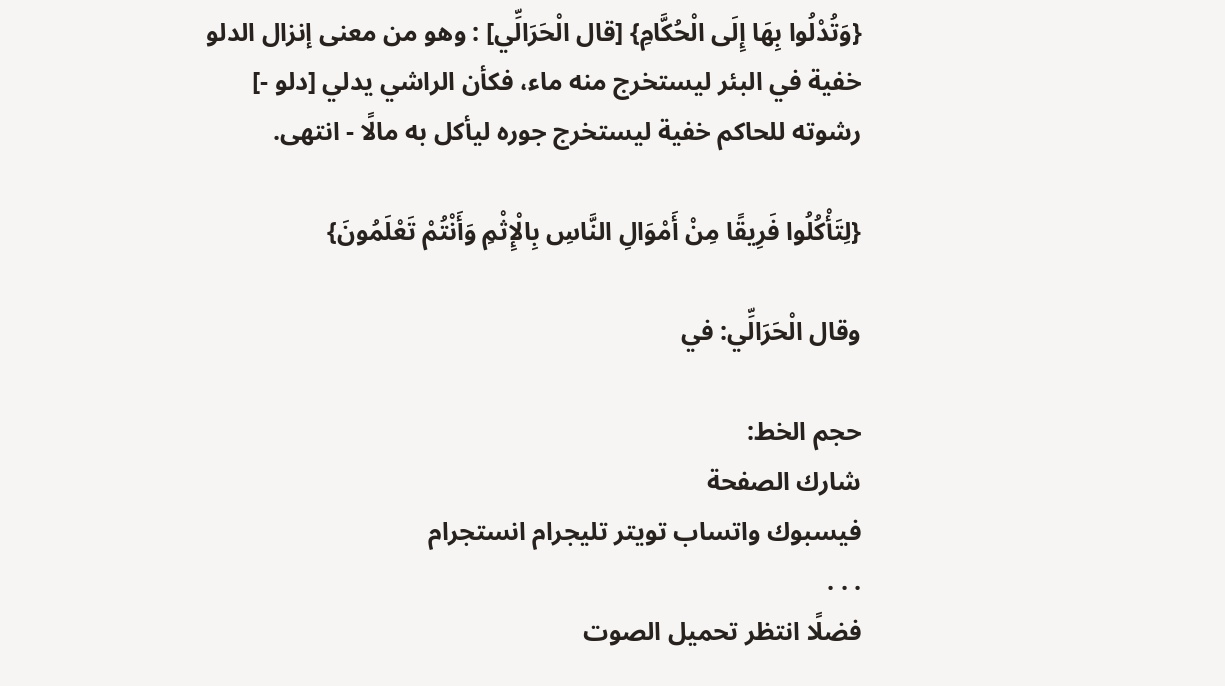{وَتُدْلُوا بِهَا إِلَى الْحُكَّامِ} [قال الْحَرَالِّي] : وهو من معنى إنزال الدلو خفية في البئر ليستخرج منه ماء، فكأن الراشي يدلي [دلو -] رشوته للحاكم خفية ليستخرج جوره ليأكل به مالًا - انتهى.

{لِتَأْكُلُوا فَرِيقًا مِنْ أَمْوَالِ النَّاسِ بِالْإِثْمِ وَأَنْتُمْ تَعْلَمُونَ}

وقال الْحَرَالِّي: في

حجم الخط:
شارك الصفحة
فيسبوك واتساب تويتر تليجرام انستجرام
. . .
فضلًا انتظر تحميل الصوت